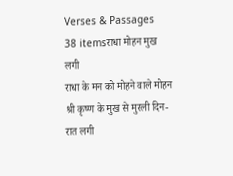Verses & Passages
38 itemsराधा मोहन मुख लगी
राधा के मन को मोहने वाले मोहन श्री कृष्ण के मुख से मुरली दिन-रात लगी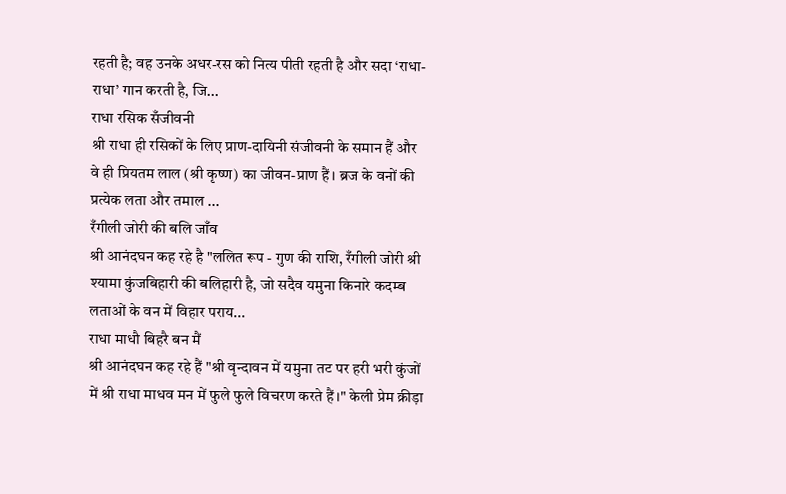रहती है; वह उनके अधर-रस को नित्य पीती रहती है और सदा ‘राधा-राधा’ गान करती है, जि...
राधा रसिक सँजीवनी
श्री राधा ही रसिकों के लिए प्राण-दायिनी संजीवनी के समान हैं और वे ही प्रियतम लाल (श्री कृष्ण) का जीवन-प्राण हैं। ब्रज के वनों की प्रत्येक लता और तमाल ...
रँगीली जोरी की बलि जाँव
श्री आनंदघन कह रहे है "ललित रूप - गुण की राशि, रँगीली जोरी श्री श्यामा कुंजबिहारी की बलिहारी है, जो सदैव यमुना किनारे कदम्ब लताओं के वन में विहार पराय...
राधा माधौ बिहरै बन मैं
श्री आनंदघन कह रहे हैं "श्री वृन्दावन में यमुना तट पर हरी भरी कुंजों में श्री राधा माधव मन में फुले फुले विचरण करते हैं।" केली प्रेम क्रीड़ा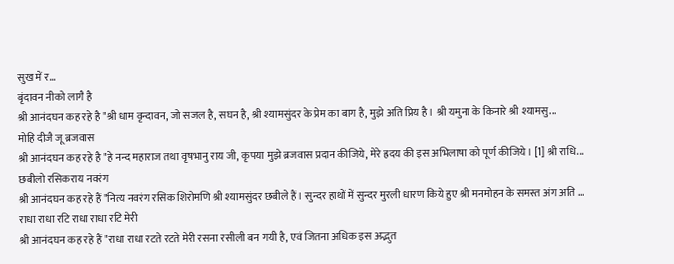सुख में र...
बृंदावन नीको लागै है
श्री आनंदघन कह रहे है "श्री धाम वृन्दावन, जो सजल है, सघन है, श्री श्यामसुंदर के प्रेम का बाग है, मुझे अति प्रिय है। श्री यमुना के किनारे श्री श्यामसु...
मोहि दीजै जू ब्रजवास
श्री आनंदघन कह रहे है "हे नन्द महाराज तथा वृषभानु राय जी, कृपया मुझे ब्रजवास प्रदान कीजिये, मेरे ह्रदय की इस अभिलाषा को पूर्ण कीजिये। [1] श्री राधि...
छबीलो रसिकराय नवरंग
श्री आनंदघन कह रहे हैं "नित्य नवरंग रसिक शिरोमणि श्री श्यामसुंदर छबीले हैं। सुन्दर हाथों में सुन्दर मुरली धारण किये हुए श्री मनमोहन के समस्त अंग अति ...
राधा राधा रटि राधा राधा रटि मेरी
श्री आनंदघन कह रहे हैं "राधा राधा रटते रटते मेरी रसना रसीली बन गयी है, एवं जितना अधिक इस अद्भुत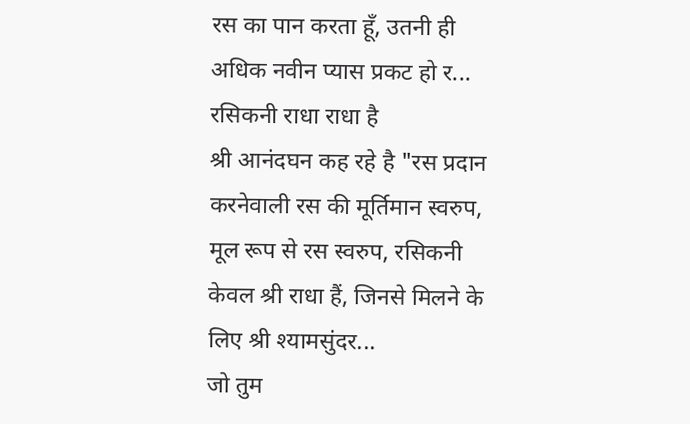रस का पान करता हूँ, उतनी ही अधिक नवीन प्यास प्रकट हो र...
रसिकनी राधा राधा है
श्री आनंदघन कह रहे है "रस प्रदान करनेवाली रस की मूर्तिमान स्वरुप, मूल रूप से रस स्वरुप, रसिकनी केवल श्री राधा हैं, जिनसे मिलने के लिए श्री श्यामसुंदर...
जो तुम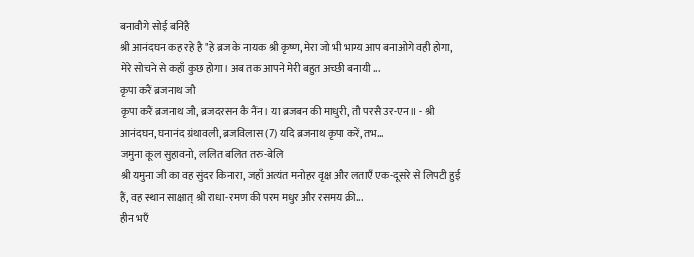बनावौगे सोई बनिहै
श्री आनंदघन कह रहे है "हे ब्रज के नायक श्री कृष्ण, मेरा जो भी भाग्य आप बनाओगे वही होगा, मेरे सोचने से कहाँ कुछ होगा। अब तक आपने मेरी बहुत अच्छी बनायी ...
कृपा करैं ब्रजनाथ जौ
कृपा करैं ब्रजनाथ जौ, ब्रजदरसन कै नैंन। या ब्रजबन की माधुरी, तौ परसै उर-एन॥ - श्री आनंदघन, घनानंद ग्रंथावली, ब्रजविलास (7) यदि ब्रजनाथ कृपा करें, तभ...
जमुना कूल सुहावनो, ललित बलित तरु-बेलि
श्री यमुना जी का वह सुंदर किनारा, जहाँ अत्यंत मनोहर वृक्ष और लताएँ एक-दूसरे से लिपटी हुई हैं, वह स्थान साक्षात् श्री राधा-रमण की परम मधुर और रसमय क्री...
हीन भएँ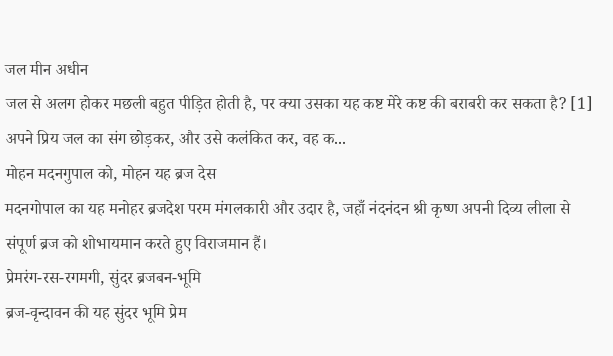जल मीन अधीन
जल से अलग होकर मछली बहुत पीड़ित होती है, पर क्या उसका यह कष्ट मेरे कष्ट की बराबरी कर सकता है? [1] अपने प्रिय जल का संग छोड़कर, और उसे कलंकित कर, वह क...
मोहन मदनगुपाल को, मोहन यह ब्रज देस
मदनगोपाल का यह मनोहर ब्रजदेश परम मंगलकारी और उदार है, जहाँ नंदनंदन श्री कृष्ण अपनी दिव्य लीला से संपूर्ण ब्रज को शोभायमान करते हुए विराजमान हैं।
प्रेमरंग-रस-रगमगी, सुंदर ब्रजबन-भूमि
ब्रज-वृन्दावन की यह सुंदर भूमि प्रेम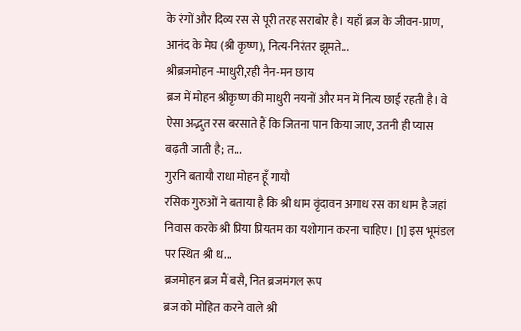के रंगों और दिव्य रस से पूरी तरह सराबोर है। यहाँ ब्रज के जीवन-प्राण, आनंद के मेघ (श्री कृष्ण), नित्य-निरंतर झूमते...
श्रीब्रजमोहन -माधुरी,रही नैन-मन छाय
ब्रज में मोहन श्रीकृष्ण की माधुरी नयनों और मन में नित्य छाई रहती है। वे ऐसा अद्भुत रस बरसाते हैं कि जितना पान किया जाए, उतनी ही प्यास बढ़ती जाती है; त...
गुरनि बतायौ राधा मोहन हूँ गायौ
रसिक गुरुओं ने बताया है कि श्री धाम वृंदावन अगाध रस का धाम है जहां निवास करके श्री प्रिया प्रियतम का यशोगान करना चाहिए। [1] इस भूमंडल पर स्थित श्री ध...
ब्रजमोहन ब्रज मैं बसै, नित ब्रजमंगल रूप
ब्रज को मोहित करने वाले श्री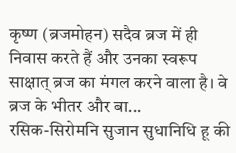कृष्ण (ब्रजमोहन) सदैव ब्रज में ही निवास करते हैं और उनका स्वरूप साक्षात् ब्रज का मंगल करने वाला है। वे ब्रज के भीतर और बा...
रसिक-सिरोमनि सुजान सुधानिधि हू की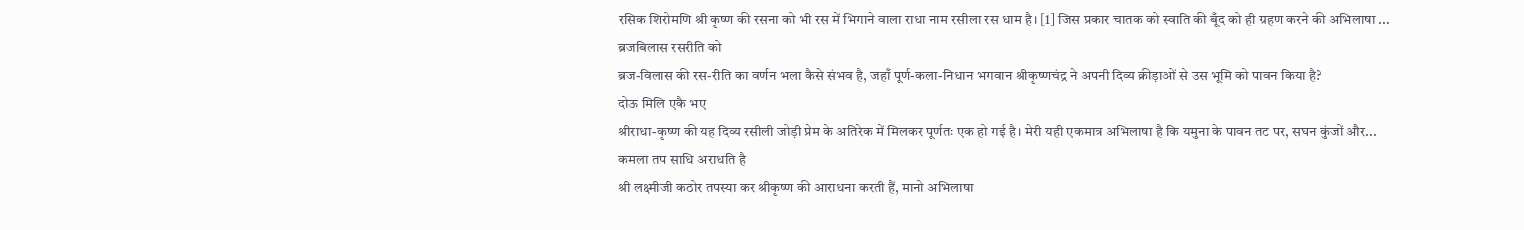रसिक शिरोमणि श्री कृष्ण की रसना को भी रस में भिगाने वाला राधा नाम रसीला रस धाम है। [1] जिस प्रकार चातक को स्वाति की बूँद को ही ग्रहण करने की अभिलाषा ...
ब्रजबिलास रसरीति को
ब्रज-विलास की रस-रीति का वर्णन भला कैसे संभव है, जहाँ पूर्ण-कला-निधान भगवान श्रीकृष्णचंद्र ने अपनी दिव्य क्रीड़ाओं से उस भूमि को पावन किया है?
दोऊ मिलि एकै भए
श्रीराधा-कृष्ण की यह दिव्य रसीली जोड़ी प्रेम के अतिरेक में मिलकर पूर्णतः एक हो गई है। मेरी यही एकमात्र अभिलाषा है कि यमुना के पावन तट पर, सघन कुंजों और...
कमला तप साधि अराधति है
श्री लक्ष्मीजी कठोर तपस्या कर श्रीकृष्ण की आराधना करती हैं, मानो अभिलाषा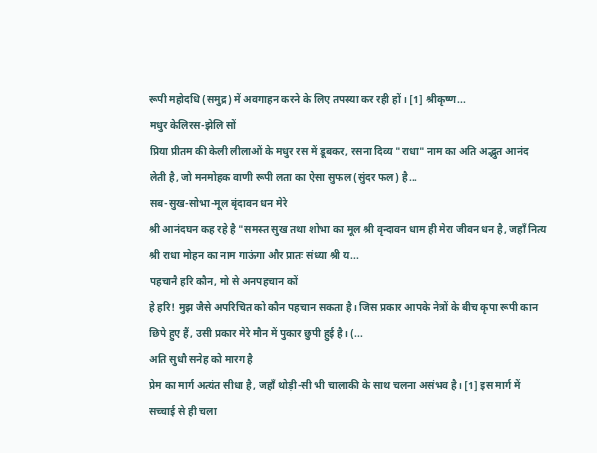रूपी महोदधि (समुद्र) में अवगाहन करने के लिए तपस्या कर रही हों। [1] श्रीकृष्ण...
मधुर केलिरस-झेलि सों
प्रिया प्रीतम की केली लीलाओं के मधुर रस में डूबकर, रसना दिव्य "राधा" नाम का अति अद्भुत आनंद लेती है, जो मनमोहक वाणी रूपी लता का ऐसा सुफल (सुंदर फल) है...
सब-सुख-सोभा-मूल बृंदावन धन मेरे
श्री आनंदघन कह रहे है "समस्त सुख तथा शोभा का मूल श्री वृन्दावन धाम ही मेरा जीवन धन है, जहाँ नित्य श्री राधा मोहन का नाम गाऊंगा और प्रातः संध्या श्री य...
पहचानै हरि कौन, मो से अनपहचान कों
हे हरि! मुझ जैसे अपरिचित को कौन पहचान सकता है। जिस प्रकार आपके नेत्रों के बीच कृपा रूपी कान छिपे हुए हैं, उसी प्रकार मेरे मौन में पुकार छुपी हुई है। (...
अति सुधौ सनेह को मारग है
प्रेम का मार्ग अत्यंत सीधा है, जहाँ थोड़ी-सी भी चालाकी के साथ चलना असंभव है। [1] इस मार्ग में सच्चाई से ही चला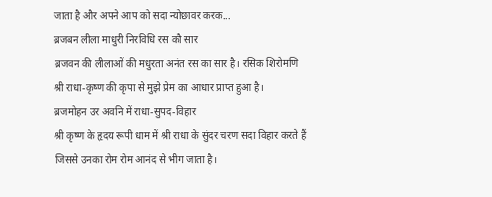जाता है और अपने आप को सदा न्योछावर करक...
ब्रजबन लीला माधुरी निरविधि रस कौ सार
ब्रजवन की लीलाओं की मधुरता अनंत रस का सार है। रसिक शिरोमणि श्री राधा-कृष्ण की कृपा से मुझे प्रेम का आधार प्राप्त हुआ है।
ब्रजमोहन उर अवनि में राधा-सुपद-विहार
श्री कृष्ण के हृदय रूपी धाम में श्री राधा के सुंदर चरण सदा विहार करते हैं जिससे उनका रोम रोम आनंद से भीग जाता है।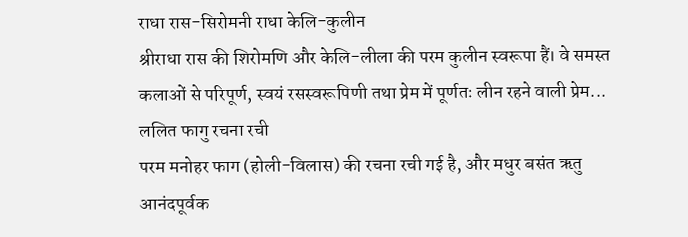राधा रास-सिरोमनी राधा केलि-कुलीन
श्रीराधा रास की शिरोमणि और केलि-लीला की परम कुलीन स्वरूपा हैं। वे समस्त कलाओं से परिपूर्ण, स्वयं रसस्वरूपिणी तथा प्रेम में पूर्णतः लीन रहने वाली प्रेम...
ललित फागु रचना रची
परम मनोहर फाग (होली-विलास) की रचना रची गई है, और मधुर बसंत ऋतु आनंदपूर्वक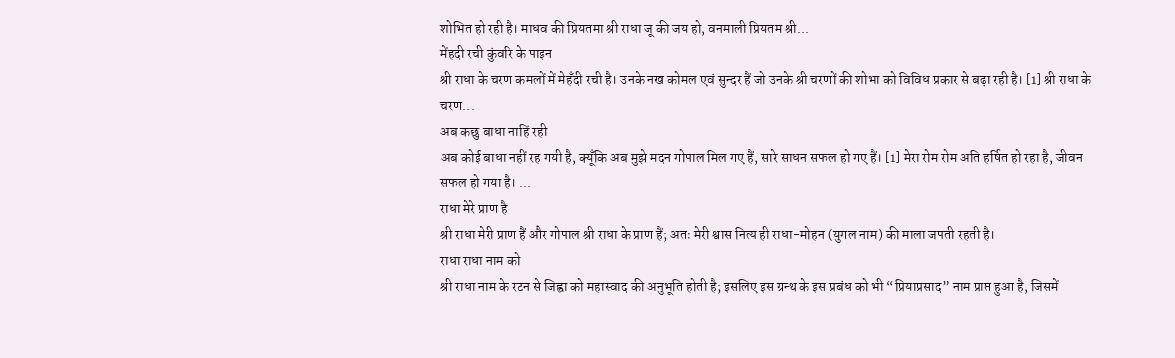शोभित हो रही है। माधव की प्रियतमा श्री राधा जू की जय हो, वनमाली प्रियतम श्री...
मेंहदी रची कुंवरि के पाइन
श्री राधा के चरण कमलों में मेहँदी रची है। उनके नख कोमल एवं सुन्दर हैं जो उनके श्री चरणों की शोभा को विविध प्रकार से बढ़ा रही है। [1] श्री राधा के चरण...
अब कछु बाधा नाहिं रही
अब कोई बाधा नहीं रह गयी है, क्यूँकि अब मुझे मदन गोपाल मिल गए हैं, सारे साधन सफल हो गए हैं। [1] मेरा रोम रोम अति हर्षित हो रहा है, जीवन सफल हो गया है। ...
राधा मेरे प्राण है
श्री राधा मेरी प्राण हैं और गोपाल श्री राधा के प्राण हैं; अतः मेरी श्वास नित्य ही राधा-मोहन (युगल नाम) की माला जपती रहती है।
राधा राधा नाम को
श्री राधा नाम के रटन से जिह्वा को महास्वाद की अनुभूति होती है; इसलिए इस ग्रन्थ के इस प्रबंध को भी “प्रियाप्रसाद” नाम प्राप्त हुआ है, जिसमें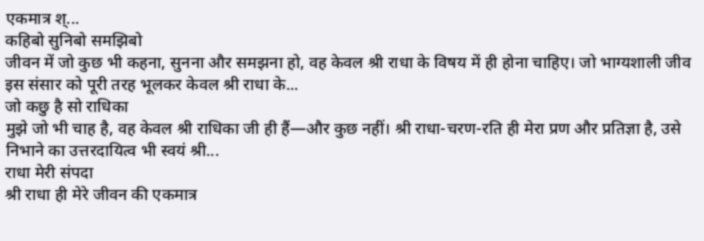एकमात्र श्...
कहिबो सुनिबो समझिबो
जीवन में जो कुछ भी कहना, सुनना और समझना हो, वह केवल श्री राधा के विषय में ही होना चाहिए। जो भाग्यशाली जीव इस संसार को पूरी तरह भूलकर केवल श्री राधा के...
जो कछु है सो राधिका
मुझे जो भी चाह है, वह केवल श्री राधिका जी ही हैं—और कुछ नहीं। श्री राधा-चरण-रति ही मेरा प्रण और प्रतिज्ञा है, उसे निभाने का उत्तरदायित्व भी स्वयं श्री...
राधा मेरी संपदा
श्री राधा ही मेरे जीवन की एकमात्र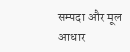सम्पदा और मूल आधार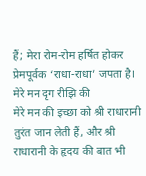हैं; मेरा रोम-रोम हर्षित होकर प्रेमपूर्वक ‘राधा-राधा’ जपता है।
मेरे मन दृग रीझि की
मेरे मन की इच्छा को श्री राधारानी तुरंत जान लेती हैं, और श्री राधारानी के हृदय की बात भी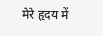मेरे हृदय में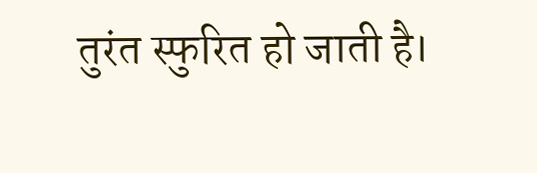तुरंत स्फुरित हो जाती है।